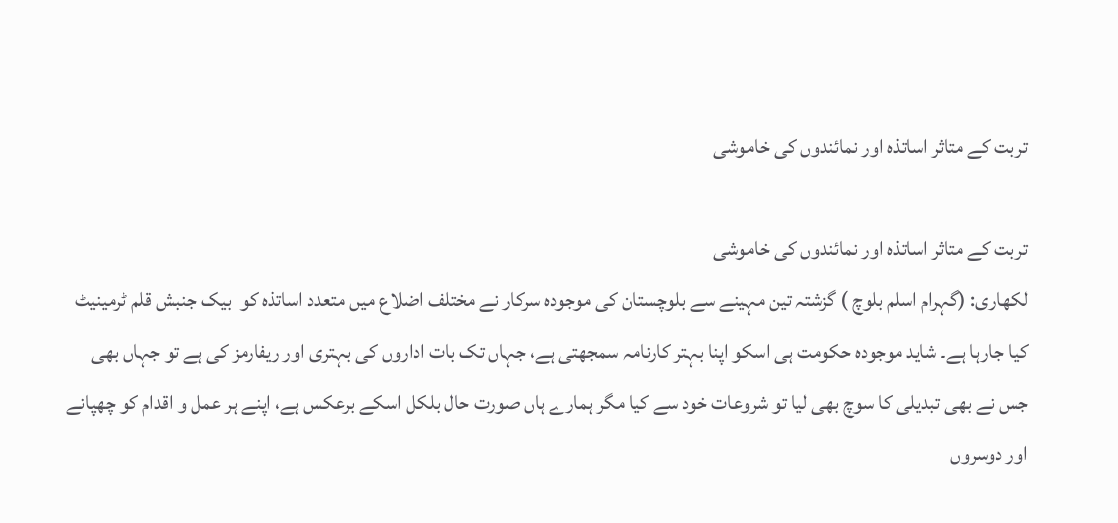تربت کے متاثر اساتذہ اور نمائندوں کی خاموشی

تربت کے متاثر اساتذہ اور نمائندوں کی خاموشی
لکھاری: (گہرام اسلم بلوچ ) گزشتہ تین مہینے سے بلوچستان کی موجودہ سرکار نے مختلف اضلاع میں متعدد اساتذہ کو  بیک جنبش قلم ٹرمینیٹ کیا جارہا ہے۔ شاید موجودہ حکومت ہی اسکو اپنا بہتر کارنامہ سمجھتی ہے، جہاں تک بات اداروں کی بہتری اور ریفارمز کی ہے تو جہاں بھی جس نے بھی تبدیلی کا سوچ بھی لیا تو شروعات خود سے کیا مگر ہمارے ہاں صورت حال بلکل اسکے برعکس ہے، اپنے ہر عمل و اقدام کو چھپانے اور دوسروں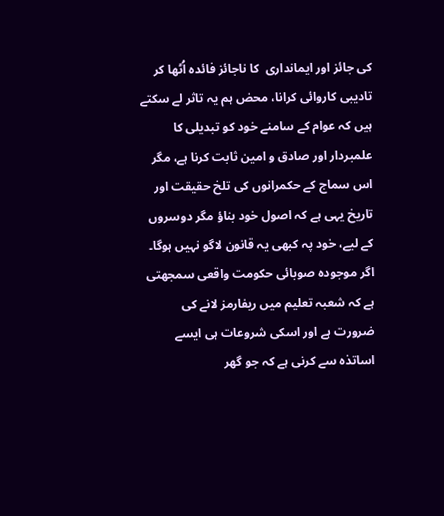کی جائز اور ایمانداری  کا ناجائز فائدہ اُٹھا کر  تادیبی کاروائی کرانا، محض ہم یہ تاثر لے سکتے ہیں کہ عوام کے سامنے خود کو تبدیلی کا علمبردار اور صادق و امین ثابت کرنا ہے، مگر اس سماج کے حکمرانوں کی تلخ حقیقت اور تاریخ یہی ہے کہ اصول خود بناؤ مگر دوسروں کے لیے، خود پہ کبھی یہ قانون لاگو نہیں ہوگا۔ اگر موجودہ صوبائی حکومت واقعی سمجھتی ہے کہ شعبہ تعلیم میں ریفارمز لانے کی ضرورت ہے اور اسکی شروعات ہی ایسے اساتذہ سے کرنی ہے کہ جو گھر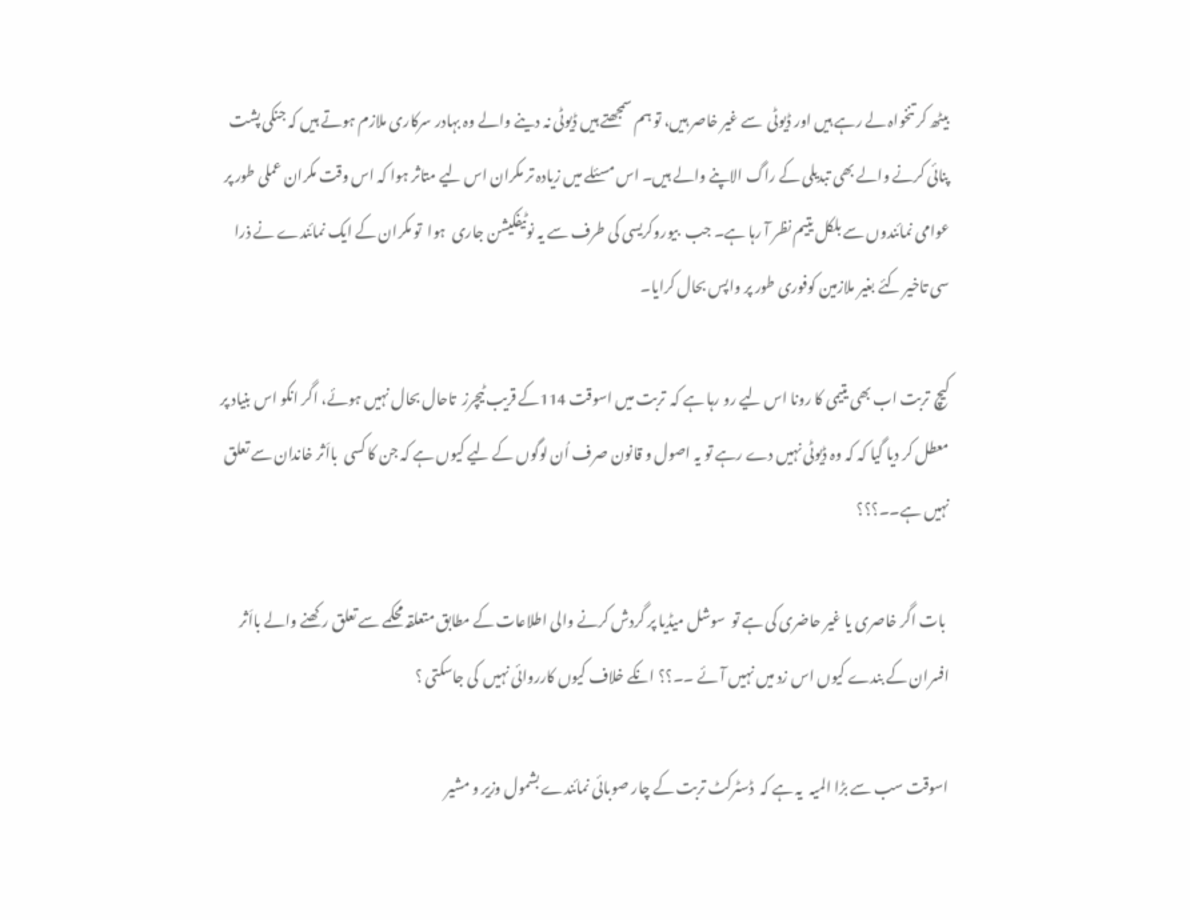بیٹھ کر تنخواہ لے رہے ہیں اور ڈیوٹی  سے غیر خاصر ہیں، تو ہم سمجھتے ہیں ڈیوٹی نہ دینے والے وہ بہادر سرکاری ملازم ہوتے ہیں کہ جنکی پشت پنائی کرنے والے بھی تبدیلی کے راگ الاپنے والے ہیں۔ اس مسئلے میں زیادہ تر مکران اس لیے متاثر ہوا کہ اس وقت مکران عملی طور پر عوامی نمائندوں سے بلکل یتیم نظر آ رہا ہے۔ جب  بیوروکریسی کی طرف سے یہ نوٹیفکیشن جاری  ہوا  تو مکران کے ایک نمائندے نے ذرا سی تاخیر کئے بغیر ملازمین کوفوری طور پر واپس بحال کرایا۔

کیچ  تربت اب بھی یتیمی کا رونا اس لیے رو رہا ہے کہ  تربت میں اسوقت 114کے قریب ٹیچرز  تاحال بحال نہیں ہوئے، اگر انکو اس بنیاد پر معطل کر دیا گیا کہ کہ وہ ڈیوٹی نہیں دے رہے تو یہ اصول و قانون صرف اُن لوگوں کے لیے کیوں ہے کہ جن کا کسی  بااَثر خاندان سے تعلق نہیں ہے۔۔؟؟؟

 بات اگر خاصری یا غیر حاضری کی ہے تو  سوشل میڈیا پر گردش کرنے والی اطلاعات کے مطابق متعلقہ محکمے سے تعلق رکھنے والے بااَثر افسران کے بندے کیوں اس زد میں نہیں آئے ۔۔؟؟ انکے خلاف کیوں کارروائی نہیں  کی جاسکتی ؟

اسوقت سب سے بڑا المیہ  یہ ہے کہ  ڈسٹرکٹ تربت کے چار صوبائی نمائندے بشمول وزیر و مشیر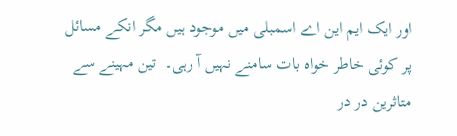اور ایک ایم این اے اسمبلی میں موجود ہیں مگر انکے مسائل پر کوئی خاطر خواہ بات سامنے نہیں آ رہی۔  تین مہینے سے متاثرین در در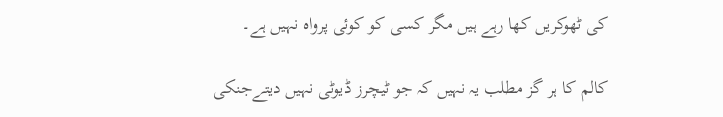کی ٹھوکریں کھا رہے ہیں مگر کسی کو کوئی پرواہ نہیں ہے۔

کالم کا ہر گز مطلب یہ نہیں کہ جو ٹیچرز ڈیوٹی نہیں دیتےجنکی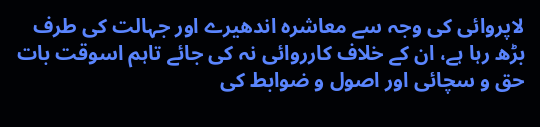لاپروائی کی وجہ سے معاشرہ اندھیرے اور جہالت کی طرف بڑھ رہا ہے، ان کے خلاف کارروائی نہ کی جائے تاہم اسوقت بات حق و سچائی اور اصول و ضوابط کی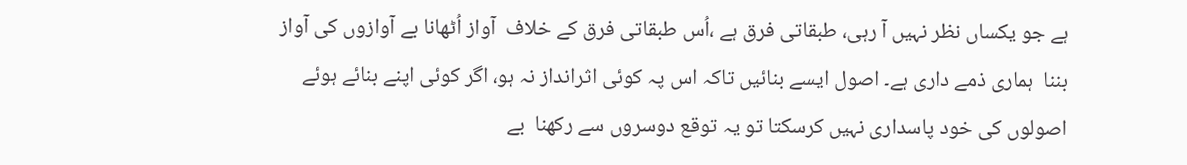ہے جو یکساں نظر نہیں آ رہی، طبقاتی فرق ہے ،اُس طبقاتی فرق کے خلاف  آواز اُٹھانا بے آوازوں کی آواز بننا  ہماری ذمے داری ہے۔ اصول ایسے بنائیں تاکہ اس پہ کوئی اثرانداز نہ ہو، اگر کوئی اپنے بنائے ہوئے اصولوں کی خود پاسداری نہیں کرسکتا تو یہ توقع دوسروں سے رکھنا  بے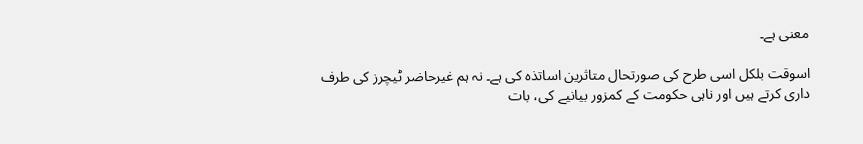معنی ہے۔

اسوقت بلکل اسی طرح کی صورتحال متاثرین اساتذہ کی ہے۔ نہ ہم غیرحاضر ٹیچرز کی طرف داری کرتے ہیں اور ناہی حکومت کے کمزور بیانیے کی، بات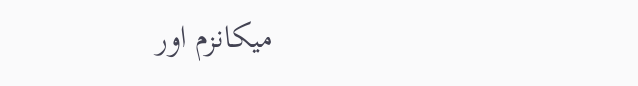میکانزم اور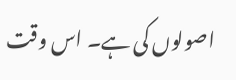اصولوں کی ہے۔ اس وقت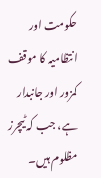حکومت اور انتظامیہ کا موقف کمزور اور جانبدار ہے، جب کہ ٹیچرز مظلوم ہیں۔